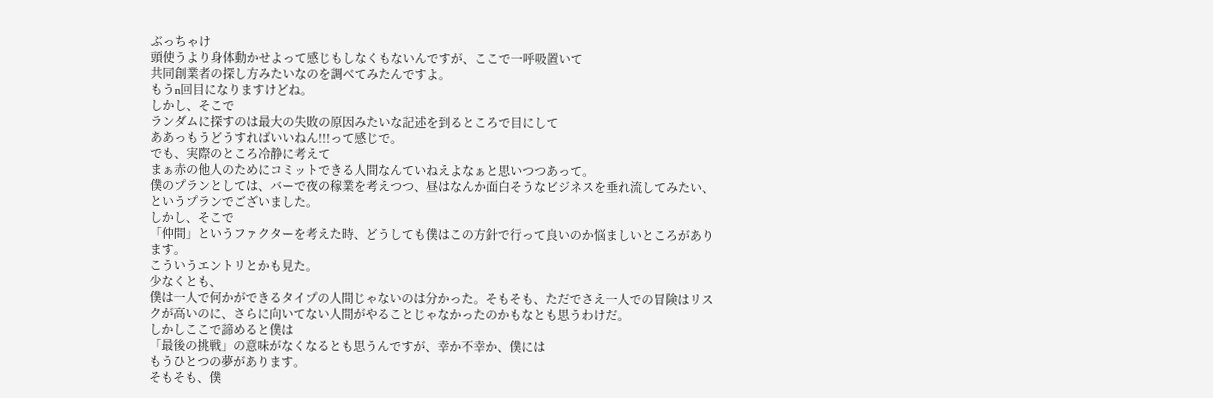ぶっちゃけ
頭使うより身体動かせよって感じもしなくもないんですが、ここで一呼吸置いて
共同創業者の探し方みたいなのを調べてみたんですよ。
もうn回目になりますけどね。
しかし、そこで
ランダムに探すのは最大の失敗の原因みたいな記述を到るところで目にして
ああっもうどうすればいいねん!!!って感じで。
でも、実際のところ冷静に考えて
まぁ赤の他人のためにコミットできる人間なんていねえよなぁと思いつつあって。
僕のプランとしては、バーで夜の稼業を考えつつ、昼はなんか面白そうなビジネスを垂れ流してみたい、というプランでございました。
しかし、そこで
「仲間」というファクターを考えた時、どうしても僕はこの方針で行って良いのか悩ましいところがあります。
こういうエントリとかも見た。
少なくとも、
僕は一人で何かができるタイプの人間じゃないのは分かった。そもそも、ただでさえ一人での冒険はリスクが高いのに、さらに向いてない人間がやることじゃなかったのかもなとも思うわけだ。
しかしここで諦めると僕は
「最後の挑戦」の意味がなくなるとも思うんですが、幸か不幸か、僕には
もうひとつの夢があります。
そもそも、僕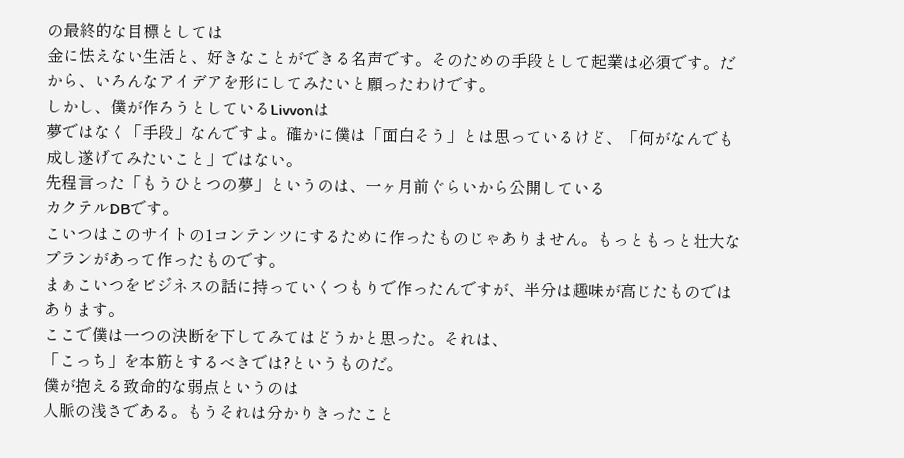の最終的な目標としては
金に怯えない生活と、好きなことができる名声です。そのための手段として起業は必須です。だから、いろんなアイデアを形にしてみたいと願ったわけです。
しかし、僕が作ろうとしているLivvonは
夢ではなく「手段」なんですよ。確かに僕は「面白そう」とは思っているけど、「何がなんでも成し遂げてみたいこと」ではない。
先程言った「もうひとつの夢」というのは、一ヶ月前ぐらいから公開している
カクテルDBです。
こいつはこのサイトの1コンテンツにするために作ったものじゃありません。もっともっと壮大なプランがあって作ったものです。
まぁこいつをビジネスの話に持っていくつもりで作ったんですが、半分は趣味が高じたものではあります。
ここで僕は一つの決断を下してみてはどうかと思った。それは、
「こっち」を本筋とするべきでは?というものだ。
僕が抱える致命的な弱点というのは
人脈の浅さである。もうそれは分かりきったこと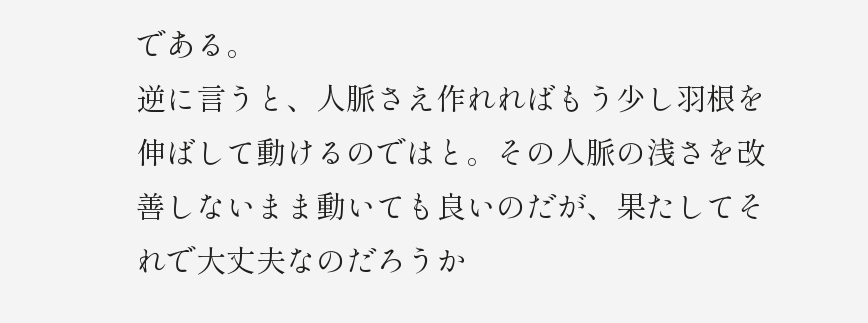である。
逆に言うと、人脈さえ作れればもう少し羽根を伸ばして動けるのではと。その人脈の浅さを改善しないまま動いても良いのだが、果たしてそれで大丈夫なのだろうか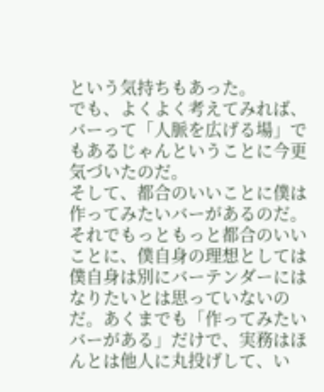という気持ちもあった。
でも、よくよく考えてみれば、
バーって「人脈を広げる場」でもあるじゃんということに今更気づいたのだ。
そして、都合のいいことに僕は
作ってみたいバーがあるのだ。
それでもっともっと都合のいいことに、僕自身の理想としては
僕自身は別にバーテンダーにはなりたいとは思っていないのだ。あくまでも「作ってみたいバーがある」だけで、実務はほんとは他人に丸投げして、い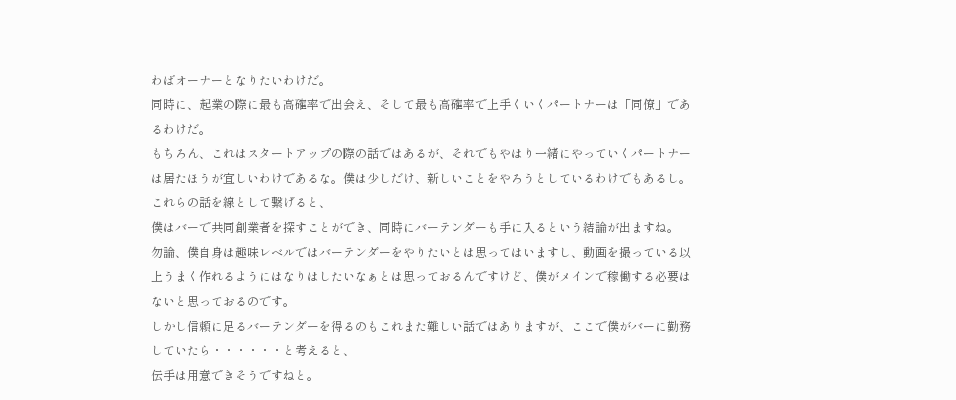わばオーナーとなりたいわけだ。
同時に、起業の際に最も高確率で出会え、そして最も高確率で上手くいくパートナーは「同僚」であるわけだ。
もちろん、これはスタートアップの際の話ではあるが、それでもやはり一緒にやっていくパートナーは居たほうが宜しいわけであるな。僕は少しだけ、新しいことをやろうとしているわけでもあるし。
これらの話を線として繋げると、
僕はバーで共同創業者を探すことができ、同時にバーテンダーも手に入るという結論が出ますね。
勿論、僕自身は趣味レベルではバーテンダーをやりたいとは思ってはいますし、動画を撮っている以上うまく作れるようにはなりはしたいなぁとは思っておるんですけど、僕がメインで稼働する必要はないと思っておるのです。
しかし信頼に足るバーテンダーを得るのもこれまた難しい話ではありますが、ここで僕がバーに勤務していたら・・・・・・と考えると、
伝手は用意できそうですねと。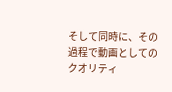そして同時に、その過程で動画としてのクオリティ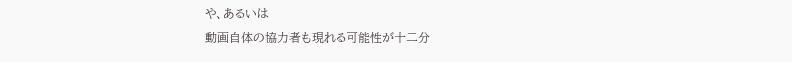や、あるいは
動画自体の協力者も現れる可能性が十二分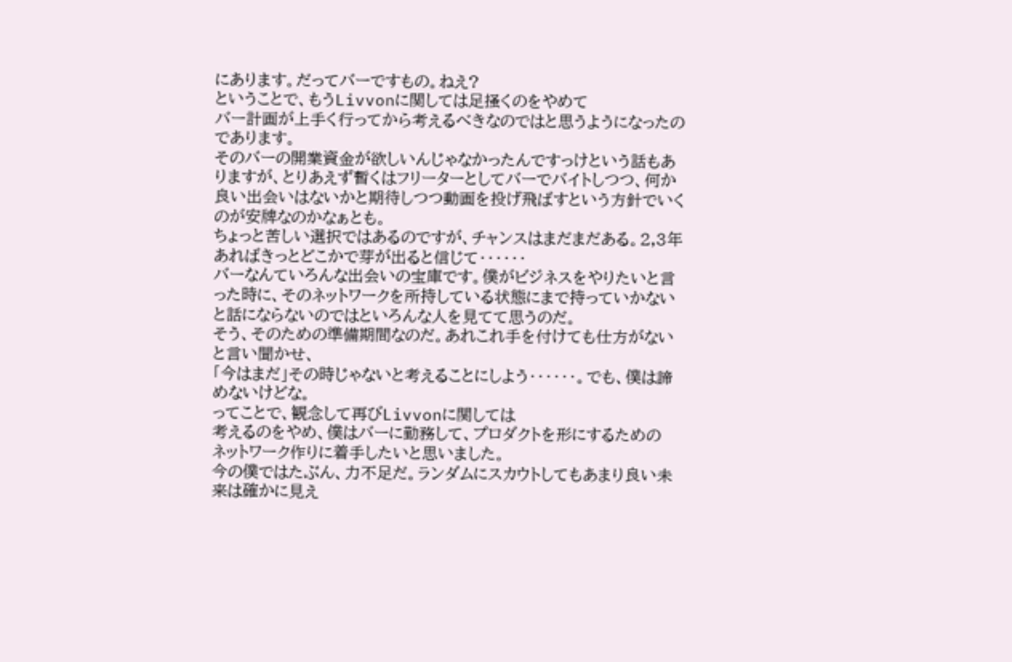にあります。だってバーですもの。ねえ?
ということで、もうLivvonに関しては足掻くのをやめて
バー計画が上手く行ってから考えるべきなのではと思うようになったのであります。
そのバーの開業資金が欲しいんじゃなかったんですっけという話もありますが、とりあえず暫くはフリーターとしてバーでバイトしつつ、何か良い出会いはないかと期待しつつ動画を投げ飛ばすという方針でいくのが安牌なのかなぁとも。
ちょっと苦しい選択ではあるのですが、チャンスはまだまだある。2,3年あればきっとどこかで芽が出ると信じて・・・・・・
バーなんていろんな出会いの宝庫です。僕がビジネスをやりたいと言った時に、そのネットワークを所持している状態にまで持っていかないと話にならないのではといろんな人を見てて思うのだ。
そう、そのための準備期間なのだ。あれこれ手を付けても仕方がないと言い聞かせ、
「今はまだ」その時じゃないと考えることにしよう・・・・・・。でも、僕は諦めないけどな。
ってことで、観念して再びLivvonに関しては
考えるのをやめ、僕はバーに勤務して、プロダクトを形にするための
ネットワーク作りに着手したいと思いました。
今の僕ではたぶん、力不足だ。ランダムにスカウトしてもあまり良い未来は確かに見え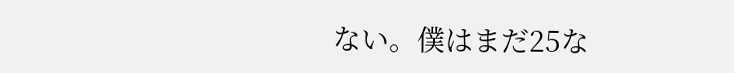ない。僕はまだ25な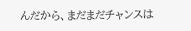んだから、まだまだチャンスは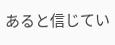あると信じてい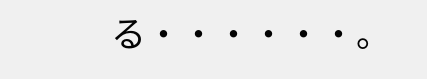る・・・・・・。